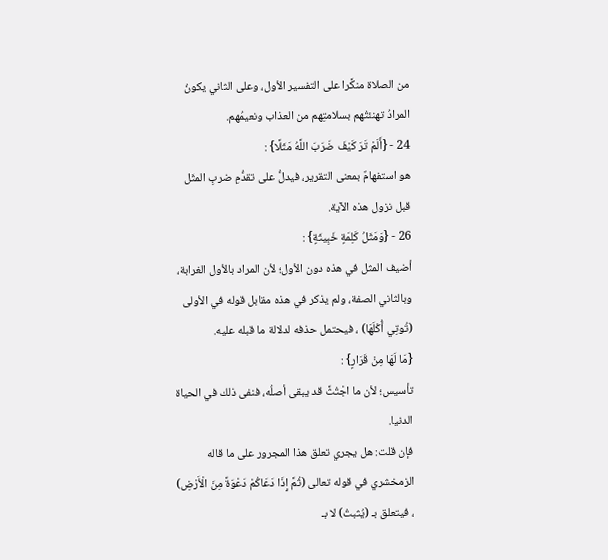من الصلاة منكَّرا على التفسير الأول، وعلى الثاني يكونُ المرادُ تهنئتُهم بسلامتِهم من العذاب ونعيمُهم.
24 - {أَلَمْ تَرَ كَيْفَ ضَرَبَ اللَّهُ مَثَلًا} :
هو استفهامٌ بمعنى التقرير، فيدلُّ على تقدُّمِ ضربِ المثَل قبل نزول هذه الآية.
26 - {وَمَثَلُ كَلِمَةٍ خَبِيثَةٍ} :
أضيف المثل في هذه دون الأول؛ لأن المراد بالأول الغرابة، وبالثاني الصفة، ولم يذكر في هذه مقابل قوله في الأولى (تُوتِي أُكْلَهَا) ، فيحتمل حذفه لدلالة ما قبله عليه.
{مَا لَهَا مِنْ قَرَارٍ} :
تأسيس؛ لأن ما اجْتُثَّ قد يبقى أصلُه، فنفى ذلك في الحياة الدنيا.
فإن قلت: هل يجري تعلق هذا المجرور على ما قاله الزمخشري في قوله تعالى (ثُمَّ إِذَا دَعَاكُمْ دَعْوَةً مِنَ الْأَرْضِ) ، فيتعلق بـ (يُثبتُ) لا بـ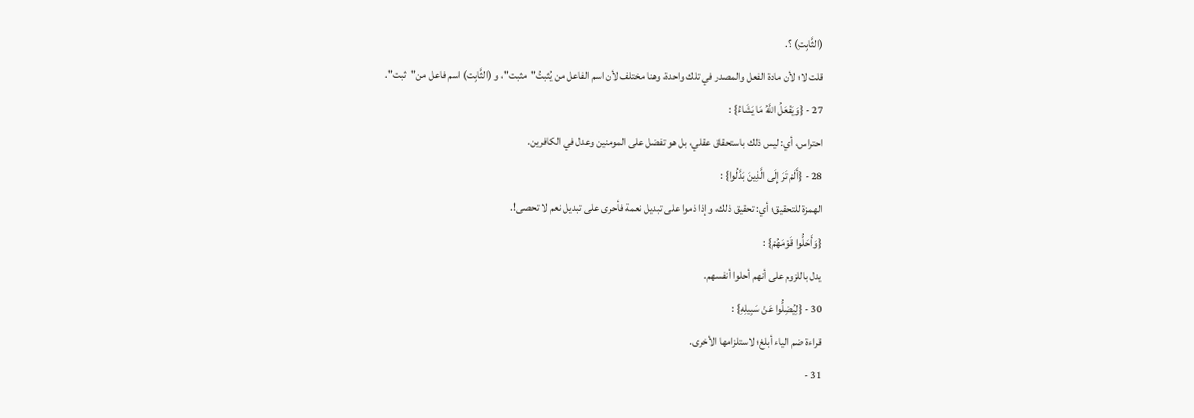(الثَّابِتِ) ؟.
قلت لا؛ لأن مادة الفعل والمصدر في تلك واحدة، وهنا مختلف لأن اسم الفاعل من يُثبتُ"مثبت"، و (الثَّابِت) اسم فاعل من"ثبت".
27 - {وَيَفْعَلُ اللَّهُ مَا يَشَاءُ} :
احتراس، أي: ليس ذلك باستحقاق عقلي، بل هو تفضل على المومنين وعدل في الكافرين.
28 - {أَلَمْ تَرَ إِلَى الَّذِينَ بَدَّلُوا} :
الهمزة للتحقيق؛ أي: تحقيق ذلك، وإذا ذموا على تبديل نعمة فأحرى على تبديل نعم لا تحصى!.
{وَأَحَلُّوا قَوْمَهُمْ} :
يدل باللزوم على أنهم أحلوا أنفسهم.
30 - {لِيُضِلُّوا عَنْ سَبِيلِهِ} :
قراءة ضم الياء أبلغ؛ لاستلزامها الأخرى.
31 -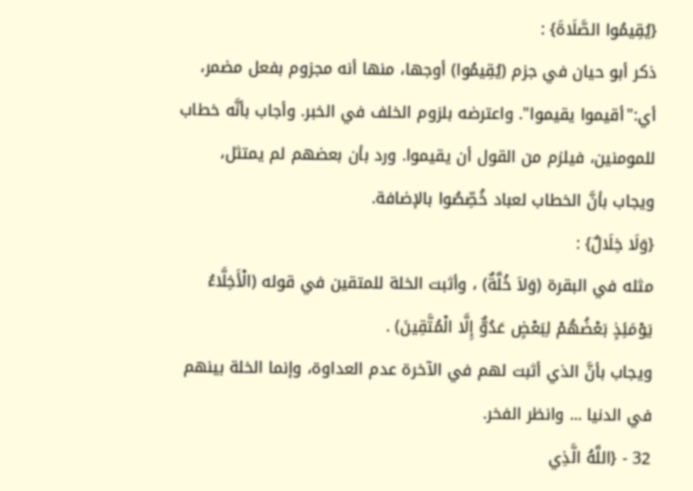{يُقِيمُوا الصَّلَاةَ} :
ذكر أبو حيان في جزم (يُقِيمُوا) أوجها، منها أنه مجزوم بفعل مضمر، أي:"أقيموا يقيموا". واعترضه بلزوم الخلف في الخبر. وأجاب بأنَّه خطاب للمومنين، فيلزم من القول أن يقيموا. ورد بأن بعضهم لم يمتثل، ويجاب بأنَّ الخطاب لعباد خُصِّصُوا بالإضافة.
{وَلَا خِلَالٌ} :
مثله في البقرة (وَلاَ خُلَّةٌ) ، وأثبت الخلة للمتقين في قوله (الْأَخِلَّاءُ يَوْمَئِذٍ بَعْضُهُمْ لِبَعْضٍ عَدُوٌّ إِلَّا الْمُتَّقِينَ) .
ويجاب بأنَّ الذي أثبت لهم في الآخرة عدم العداوة، وإنما الخلة بينهم في الدنيا ... وانظر الفخر.
32 - {اللَّهُ الَّذِي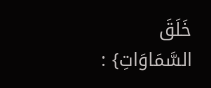خَلَقَ السَّمَاوَاتِ} :